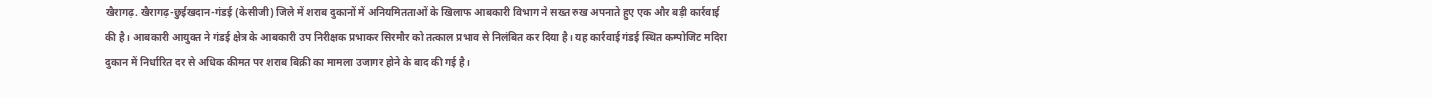खैरागढ़. खैरागढ़-छुईखदान-गंडई (केसीजी) जिले में शराब दुकानों में अनियमितताओं के खिलाफ आबकारी विभाग ने सख्त रुख अपनाते हुए एक और बड़ी कार्रवाई की है। आबकारी आयुक्त ने गंडई क्षेत्र के आबकारी उप निरीक्षक प्रभाकर सिरमौर को तत्काल प्रभाव से निलंबित कर दिया है। यह कार्रवाई गंडई स्थित कम्पोजिट मदिरा दुकान में निर्धारित दर से अधिक कीमत पर शराब बिक्री का मामला उजागर होने के बाद की गई है।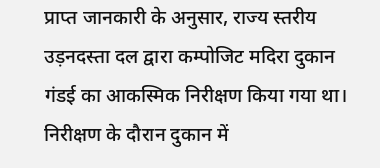प्राप्त जानकारी के अनुसार, राज्य स्तरीय उड़नदस्ता दल द्वारा कम्पोजिट मदिरा दुकान गंडई का आकस्मिक निरीक्षण किया गया था। निरीक्षण के दौरान दुकान में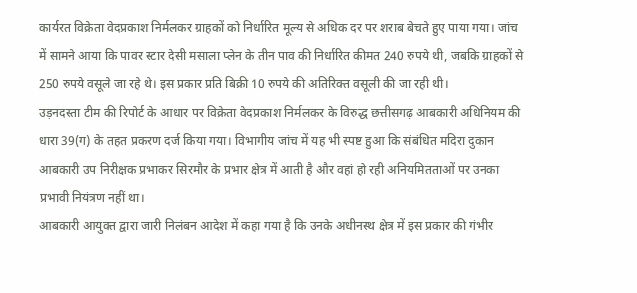कार्यरत विक्रेता वेदप्रकाश निर्मलकर ग्राहकों को निर्धारित मूल्य से अधिक दर पर शराब बेचते हुए पाया गया। जांच में सामने आया कि पावर स्टार देसी मसाला प्लेन के तीन पाव की निर्धारित कीमत 240 रुपये थी, जबकि ग्राहकों से 250 रुपये वसूले जा रहे थे। इस प्रकार प्रति बिक्री 10 रुपये की अतिरिक्त वसूली की जा रही थी।
उड़नदस्ता टीम की रिपोर्ट के आधार पर विक्रेता वेदप्रकाश निर्मलकर के विरुद्ध छत्तीसगढ़ आबकारी अधिनियम की धारा 39(ग) के तहत प्रकरण दर्ज किया गया। विभागीय जांच में यह भी स्पष्ट हुआ कि संबंधित मदिरा दुकान आबकारी उप निरीक्षक प्रभाकर सिरमौर के प्रभार क्षेत्र में आती है और वहां हो रही अनियमितताओं पर उनका प्रभावी नियंत्रण नहीं था।
आबकारी आयुक्त द्वारा जारी निलंबन आदेश में कहा गया है कि उनके अधीनस्थ क्षेत्र में इस प्रकार की गंभीर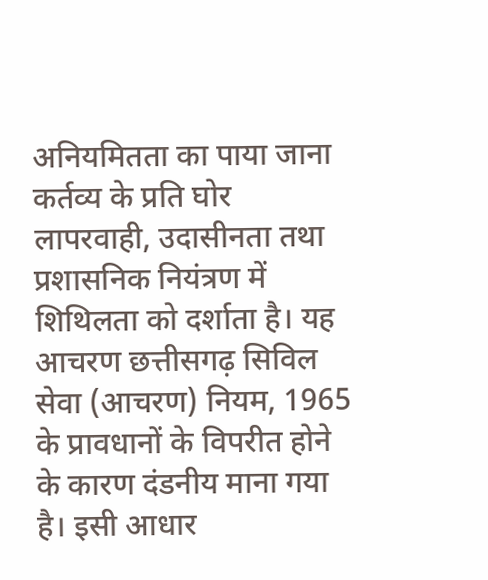अनियमितता का पाया जाना कर्तव्य के प्रति घोर लापरवाही, उदासीनता तथा प्रशासनिक नियंत्रण में शिथिलता को दर्शाता है। यह आचरण छत्तीसगढ़ सिविल सेवा (आचरण) नियम, 1965 के प्रावधानों के विपरीत होने के कारण दंडनीय माना गया है। इसी आधार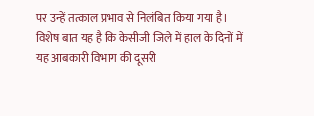पर उन्हें तत्काल प्रभाव से निलंबित किया गया है।
विशेष बात यह है कि केसीजी जिले में हाल के दिनों में यह आबकारी विभाग की दूसरी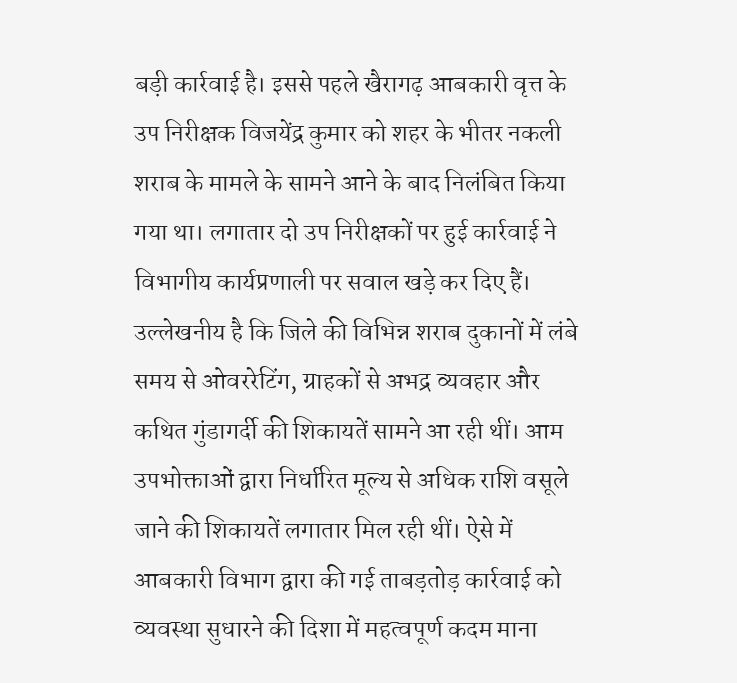बड़ी कार्रवाई है। इससे पहले खैरागढ़ आबकारी वृत्त के उप निरीक्षक विजयेंद्र कुमार को शहर के भीतर नकली शराब के मामले के सामने आने के बाद निलंबित किया गया था। लगातार दो उप निरीक्षकों पर हुई कार्रवाई ने विभागीय कार्यप्रणाली पर सवाल खड़े कर दिए हैं।
उल्लेखनीय है कि जिले की विभिन्न शराब दुकानों में लंबे समय से ओवररेटिंग, ग्राहकों से अभद्र व्यवहार और कथित गुंडागर्दी की शिकायतें सामने आ रही थीं। आम उपभोक्ताओं द्वारा निर्धारित मूल्य से अधिक राशि वसूले जाने की शिकायतें लगातार मिल रही थीं। ऐसे में आबकारी विभाग द्वारा की गई ताबड़तोड़ कार्रवाई को व्यवस्था सुधारने की दिशा में महत्वपूर्ण कदम माना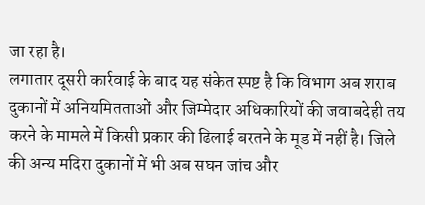जा रहा है।
लगातार दूसरी कार्रवाई के बाद यह संकेत स्पष्ट है कि विभाग अब शराब दुकानों में अनियमितताओं और जिम्मेदार अधिकारियों की जवाबदेही तय करने के मामले में किसी प्रकार की ढिलाई बरतने के मूड में नहीं है। जिले की अन्य मदिरा दुकानों में भी अब सघन जांच और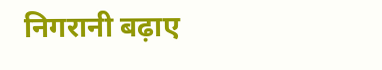निगरानी बढ़ाए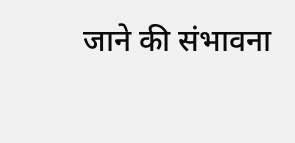जाने की संभावना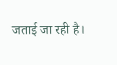जताई जा रही है।